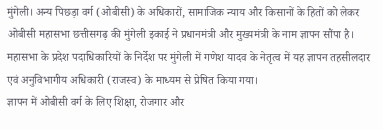मुंगेली। अन्य पिछड़ा वर्ग (ओबीसी) के अधिकारों, सामाजिक न्याय और किसानों के हितों को लेकर ओबीसी महासभा छत्तीसगढ़ की मुंगेली इकाई ने प्रधानमंत्री और मुख्यमंत्री के नाम ज्ञापन सौंपा है। महासभा के प्रदेश पदाधिकारियों के निर्देश पर मुंगेली में गणेश यादव के नेतृत्व में यह ज्ञापन तहसीलदार एवं अनुविभागीय अधिकारी (राजस्व) के माध्यम से प्रेषित किया गया।
ज्ञापन में ओबीसी वर्ग के लिए शिक्षा, रोजगार और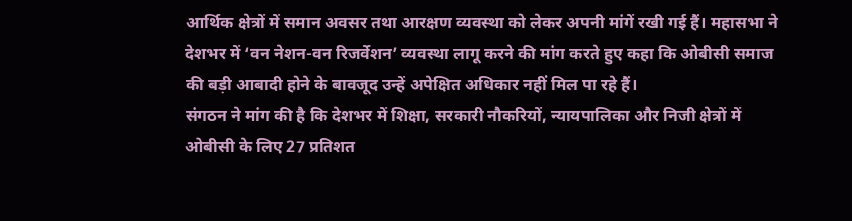आर्थिक क्षेत्रों में समान अवसर तथा आरक्षण व्यवस्था को लेकर अपनी मांगें रखी गई हैं। महासभा ने देशभर में ‘वन नेशन-वन रिजर्वेशन’ व्यवस्था लागू करने की मांग करते हुए कहा कि ओबीसी समाज की बड़ी आबादी होने के बावजूद उन्हें अपेक्षित अधिकार नहीं मिल पा रहे हैं।
संगठन ने मांग की है कि देशभर में शिक्षा, सरकारी नौकरियों, न्यायपालिका और निजी क्षेत्रों में ओबीसी के लिए 27 प्रतिशत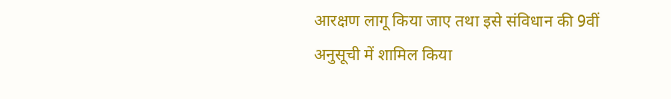आरक्षण लागू किया जाए तथा इसे संविधान की 9वीं अनुसूची में शामिल किया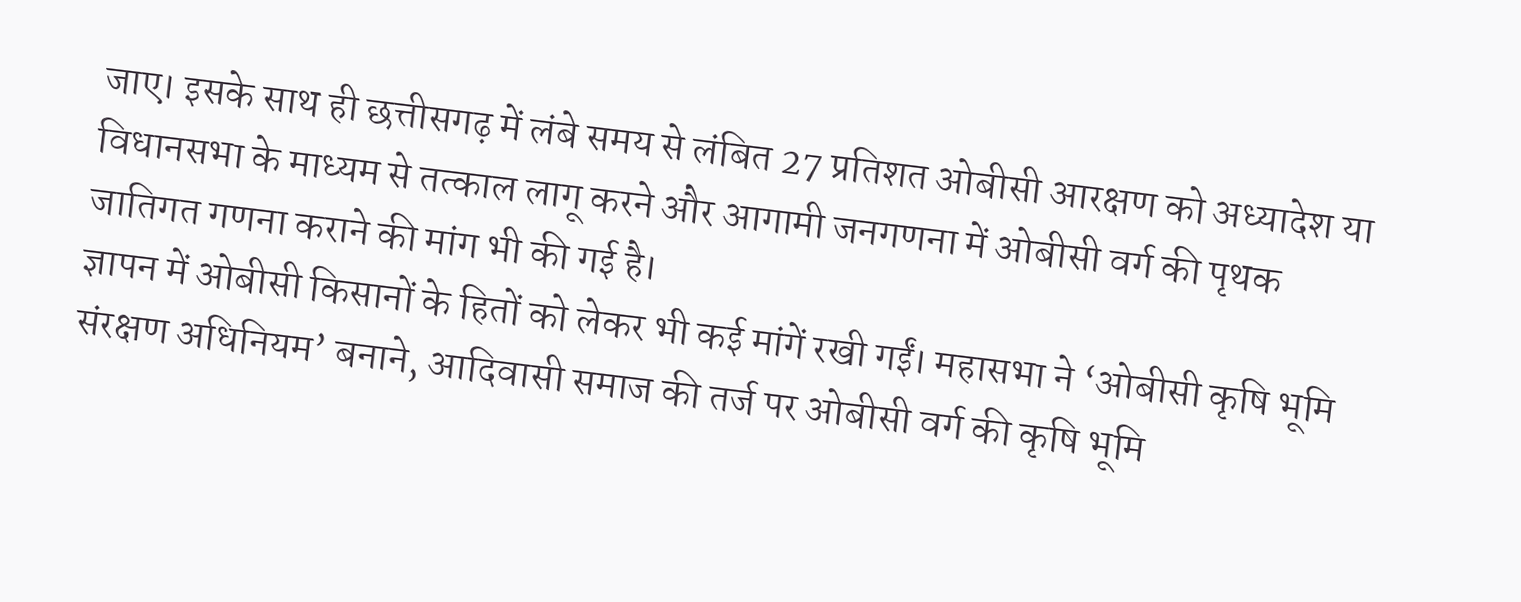जाए। इसके साथ ही छत्तीसगढ़ में लंबे समय से लंबित 27 प्रतिशत ओबीसी आरक्षण को अध्यादेश या विधानसभा के माध्यम से तत्काल लागू करने और आगामी जनगणना में ओबीसी वर्ग की पृथक जातिगत गणना कराने की मांग भी की गई है।
ज्ञापन में ओबीसी किसानों के हितों को लेकर भी कई मांगें रखी गईं। महासभा ने ‘ओबीसी कृषि भूमि संरक्षण अधिनियम’ बनाने, आदिवासी समाज की तर्ज पर ओबीसी वर्ग की कृषि भूमि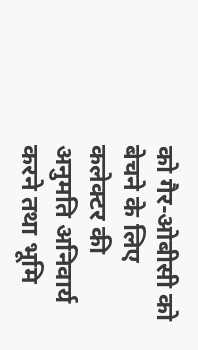को गैर-ओबीसी को बेचने के लिए कलेक्टर की अनुमति अनिवार्य करने तथा भूमि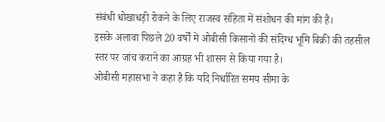संबंधी धोखाधड़ी रोकने के लिए राजस्व संहिता में संशोधन की मांग की है।
इसके अलावा पिछले 20 वर्षों में ओबीसी किसानों की संदिग्ध भूमि बिक्री की तहसील स्तर पर जांच कराने का आग्रह भी शासन से किया गया है।
ओबीसी महासभा ने कहा है कि यदि निर्धारित समय सीमा के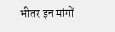भीतर इन मांगों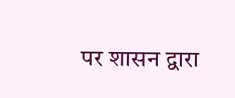पर शासन द्वारा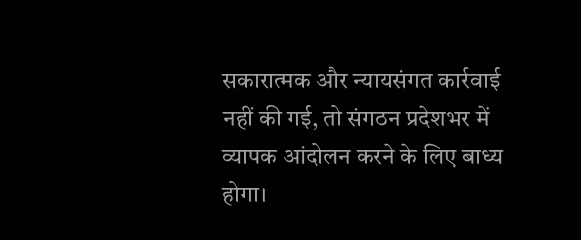सकारात्मक और न्यायसंगत कार्रवाई नहीं की गई, तो संगठन प्रदेशभर में व्यापक आंदोलन करने के लिए बाध्य होगा।